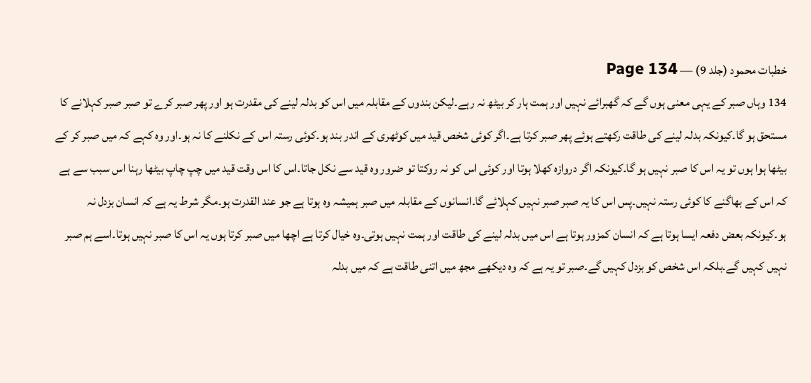خطبات محمود (جلد 9) — Page 134
134 وہاں صبر کے یہی معنی ہوں گے کہ گھبرائے نہیں اور ہمت ہار کر بیٹھ نہ رہے۔لیکن بندوں کے مقابلہ میں اس کو بدلہ لینے کی مقدرت ہو اور پھر صبر کرے تو صبر صبر کہلانے کا مستحق ہو گا۔کیونکہ بدلہ لینے کی طاقت رکھتے ہوئے پھر صبر کرتا ہے۔اگر کوئی شخص قید میں کوٹھری کے اندر بند ہو۔کوئی رستہ اس کے نکلنے کا نہ ہو۔اور وہ کہے کہ میں صبر کر کے بیٹھا ہوا ہوں تو یہ اس کا صبر نہیں ہو گا۔کیونکہ اگر دروازہ کھلا ہوتا اور کوئی اس کو نہ روکتا تو ضرور وہ قید سے نکل جاتا۔اس کا اس وقت قید میں چپ چاپ بیٹھا رہنا اس سبب سے ہے کہ اس کے بھاگنے کا کوئی رستہ نہیں۔پس اس کا یہ صبر صبر نہیں کہلائے گا۔انسانوں کے مقابلہ میں صبر ہمیشہ وہ ہوتا ہے جو عند القدرت ہو۔مگر شرط یہ ہے کہ انسان بزدل نہ ہو۔کیونکہ بعض دفعہ ایسا ہوتا ہے کہ انسان کمزور ہوتا ہے اس میں بدلہ لینے کی طاقت اور ہمت نہیں ہوتی۔وہ خیال کرتا ہے اچھا میں صبر کرتا ہوں یہ اس کا صبر نہیں ہوتا۔اسے ہم صبر نہیں کہیں گے۔بلکہ اس شخص کو بزدل کہیں گے۔صبر تو یہ ہے کہ وہ دیکھے مجھ میں اتنی طاقت ہے کہ میں بدلہ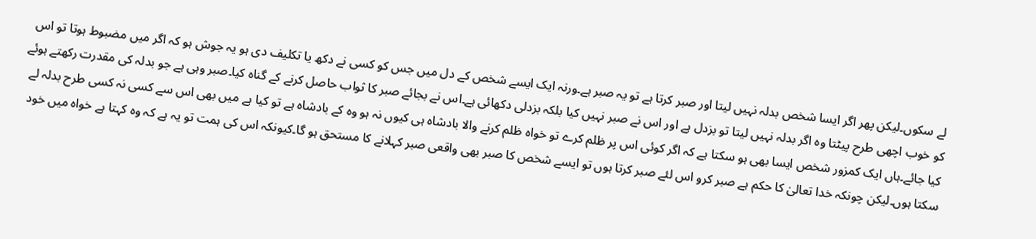لے سکوں۔لیکن پھر اگر ایسا شخص بدلہ نہیں لیتا اور صبر کرتا ہے تو یہ صبر ہے۔ورنہ ایک ایسے شخص کے دل میں جس کو کسی نے دکھ یا تکلیف دی ہو یہ جوش ہو کہ اگر میں مضبوط ہوتا تو اس کو خوب اچھی طرح پیٹتا وہ اگر بدلہ نہیں لیتا تو بزدل ہے اور اس نے صبر نہیں کیا بلکہ بزدلی دکھائی ہے۔اس نے بجائے صبر کا ثواب حاصل کرنے کے گناہ کیا۔صبر وہی ہے جو بدلہ کی مقدرت رکھتے ہوئے کیا جائے۔ہاں ایک کمزور شخص ایسا بھی ہو سکتا ہے کہ اگر کوئی اس پر ظلم کرے تو خواہ ظلم کرنے والا بادشاہ ہی کیوں نہ ہو وہ کے بادشاہ ہے تو کیا ہے میں بھی اس سے کسی نہ کسی طرح بدلہ لے سکتا ہوں۔لیکن چونکہ خدا تعالیٰ کا حکم ہے صبر کرو اس لئے صبر کرتا ہوں تو ایسے شخص کا صبر بھی واقعی صبر کہلانے کا مستحق ہو گا۔کیونکہ اس کی ہمت تو یہ ہے کہ وہ کہتا ہے خواہ میں خود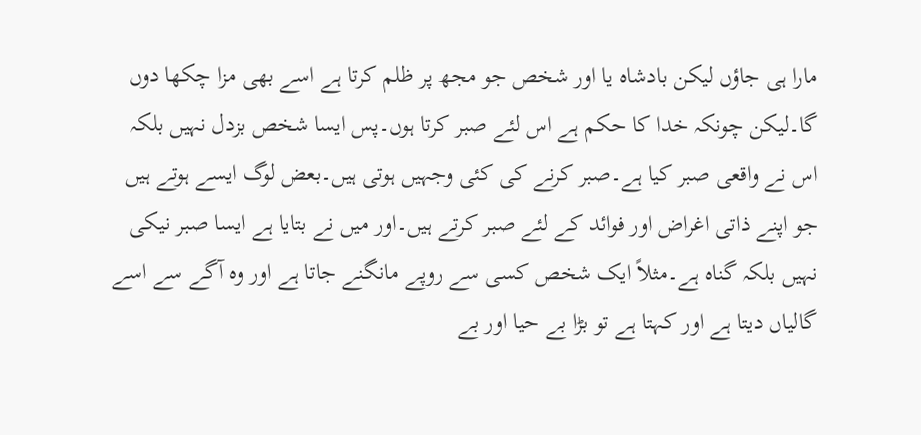مارا ہی جاؤں لیکن بادشاہ یا اور شخص جو مجھ پر ظلم کرتا ہے اسے بھی مزا چکھا دوں گا۔لیکن چونکہ خدا کا حکم ہے اس لئے صبر کرتا ہوں۔پس ایسا شخص بزدل نہیں بلکہ اس نے واقعی صبر کیا ہے۔صبر کرنے کی کئی وجہیں ہوتی ہیں۔بعض لوگ ایسے ہوتے ہیں جو اپنے ذاتی اغراض اور فوائد کے لئے صبر کرتے ہیں۔اور میں نے بتایا ہے ایسا صبر نیکی نہیں بلکہ گناہ ہے۔مثلاً ایک شخص کسی سے روپے مانگنے جاتا ہے اور وہ آگے سے اسے گالیاں دیتا ہے اور کہتا ہے تو بڑا بے حیا اور بے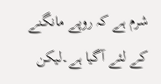شرم ہے کہ روپے مانگنے کے لئے آگیا ہے۔لیکن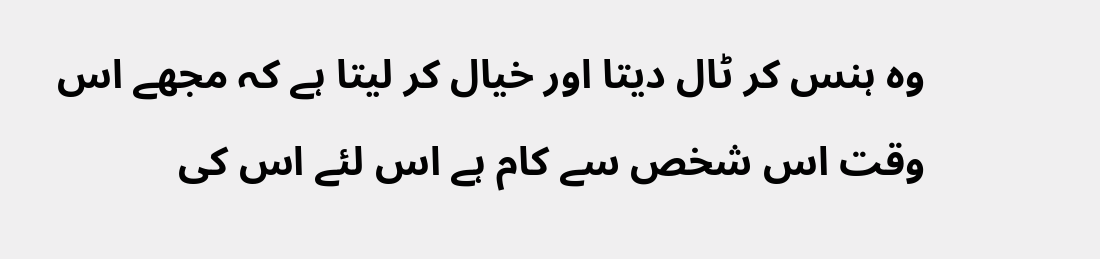وہ ہنس کر ٹال دیتا اور خیال کر لیتا ہے کہ مجھے اس وقت اس شخص سے کام ہے اس لئے اس کی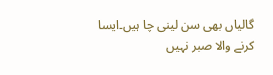گالیاں بھی سن لینی چا ہیں۔ایسا کرنے والا صبر نہیں